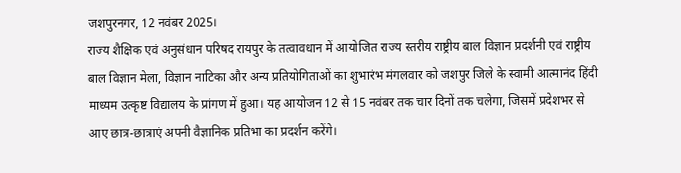जशपुरनगर, 12 नवंबर 2025।
राज्य शैक्षिक एवं अनुसंधान परिषद रायपुर के तत्वावधान में आयोजित राज्य स्तरीय राष्ट्रीय बाल विज्ञान प्रदर्शनी एवं राष्ट्रीय बाल विज्ञान मेला, विज्ञान नाटिका और अन्य प्रतियोगिताओं का शुभारंभ मंगलवार को जशपुर जिले के स्वामी आत्मानंद हिंदी माध्यम उत्कृष्ट विद्यालय के प्रांगण में हुआ। यह आयोजन 12 से 15 नवंबर तक चार दिनों तक चलेगा, जिसमें प्रदेशभर से आए छात्र-छात्राएं अपनी वैज्ञानिक प्रतिभा का प्रदर्शन करेंगे।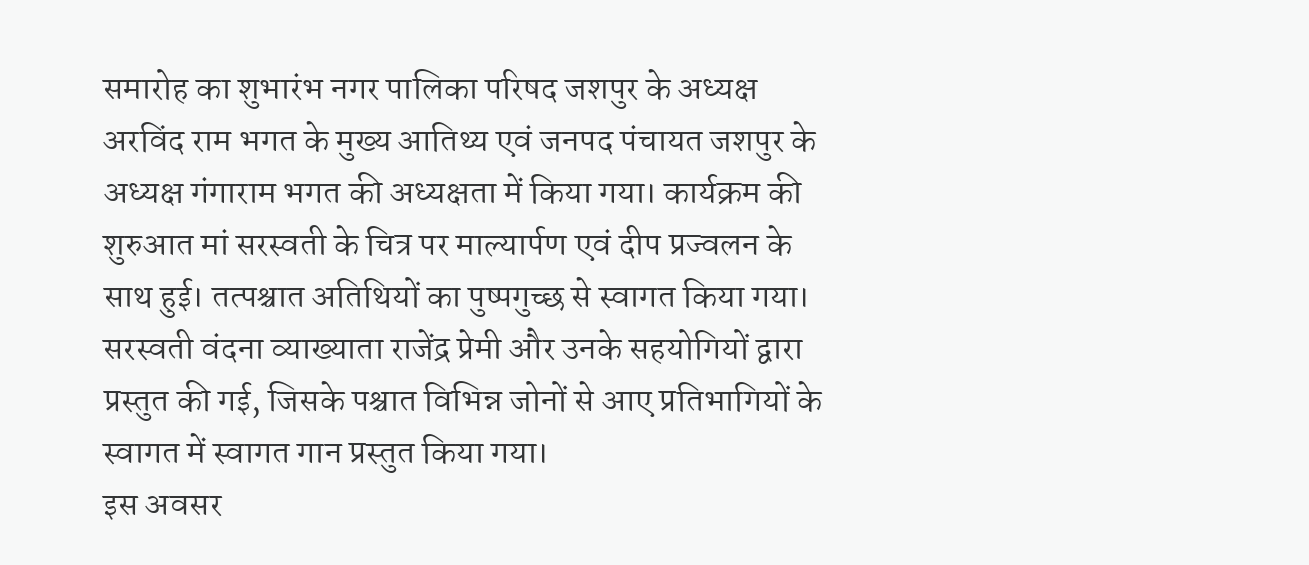समारोह का शुभारंभ नगर पालिका परिषद जशपुर के अध्यक्ष अरविंद राम भगत के मुख्य आतिथ्य एवं जनपद पंचायत जशपुर के अध्यक्ष गंगाराम भगत की अध्यक्षता में किया गया। कार्यक्रम की शुरुआत मां सरस्वती के चित्र पर माल्यार्पण एवं दीप प्रज्वलन के साथ हुई। तत्पश्चात अतिथियों का पुष्पगुच्छ से स्वागत किया गया। सरस्वती वंदना व्याख्याता राजेंद्र प्रेमी और उनके सहयोगियों द्वारा प्रस्तुत की गई, जिसके पश्चात विभिन्न जोनों से आए प्रतिभागियों के स्वागत में स्वागत गान प्रस्तुत किया गया।
इस अवसर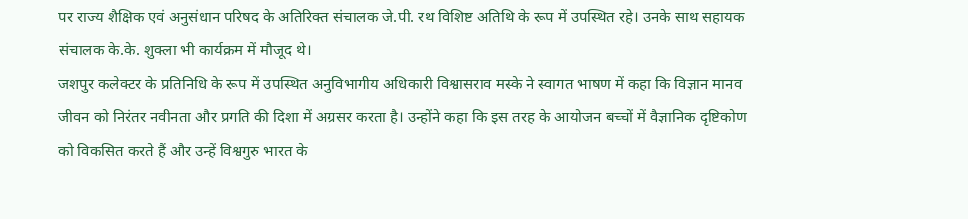पर राज्य शैक्षिक एवं अनुसंधान परिषद के अतिरिक्त संचालक जे.पी. रथ विशिष्ट अतिथि के रूप में उपस्थित रहे। उनके साथ सहायक संचालक के.के. शुक्ला भी कार्यक्रम में मौजूद थे।
जशपुर कलेक्टर के प्रतिनिधि के रूप में उपस्थित अनुविभागीय अधिकारी विश्वासराव मस्के ने स्वागत भाषण में कहा कि विज्ञान मानव जीवन को निरंतर नवीनता और प्रगति की दिशा में अग्रसर करता है। उन्होंने कहा कि इस तरह के आयोजन बच्चों में वैज्ञानिक दृष्टिकोण को विकसित करते हैं और उन्हें विश्वगुरु भारत के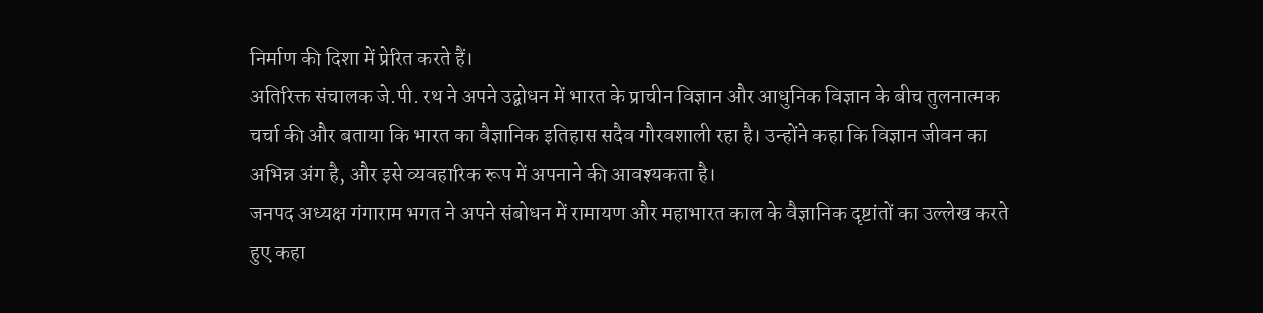निर्माण की दिशा में प्रेरित करते हैं।
अतिरिक्त संचालक जे.पी. रथ ने अपने उद्बोधन में भारत के प्राचीन विज्ञान और आधुनिक विज्ञान के बीच तुलनात्मक चर्चा की और बताया कि भारत का वैज्ञानिक इतिहास सदैव गौरवशाली रहा है। उन्होंने कहा कि विज्ञान जीवन का अभिन्न अंग है, और इसे व्यवहारिक रूप में अपनाने की आवश्यकता है।
जनपद अध्यक्ष गंगाराम भगत ने अपने संबोधन में रामायण और महाभारत काल के वैज्ञानिक दृष्टांतों का उल्लेख करते हुए कहा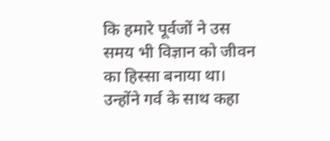कि हमारे पूर्वजों ने उस समय भी विज्ञान को जीवन का हिस्सा बनाया था। उन्होंने गर्व के साथ कहा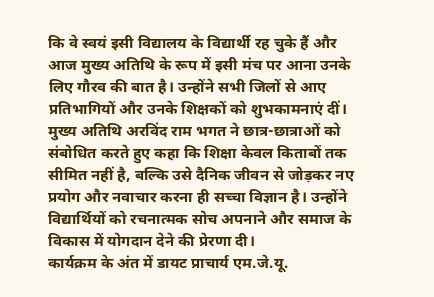कि वे स्वयं इसी विद्यालय के विद्यार्थी रह चुके हैं और आज मुख्य अतिथि के रूप में इसी मंच पर आना उनके लिए गौरव की बात है। उन्होंने सभी जिलों से आए प्रतिभागियों और उनके शिक्षकों को शुभकामनाएं दीं।
मुख्य अतिथि अरविंद राम भगत ने छात्र-छात्राओं को संबोधित करते हुए कहा कि शिक्षा केवल किताबों तक सीमित नहीं है, बल्कि उसे दैनिक जीवन से जोड़कर नए प्रयोग और नवाचार करना ही सच्चा विज्ञान है। उन्होंने विद्यार्थियों को रचनात्मक सोच अपनाने और समाज के विकास में योगदान देने की प्रेरणा दी।
कार्यक्रम के अंत में डायट प्राचार्य एम.जे.यू.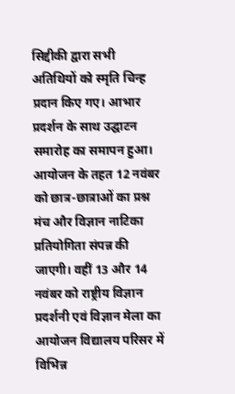सिद्दीकी द्वारा सभी अतिथियों को स्मृति चिन्ह प्रदान किए गए। आभार प्रदर्शन के साथ उद्घाटन समारोह का समापन हुआ।
आयोजन के तहत 12 नवंबर को छात्र-छात्राओं का प्रश्न मंच और विज्ञान नाटिका प्रतियोगिता संपन्न की जाएगी। वहीं 13 और 14 नवंबर को राष्ट्रीय विज्ञान प्रदर्शनी एवं विज्ञान मेला का आयोजन विद्यालय परिसर में विभिन्न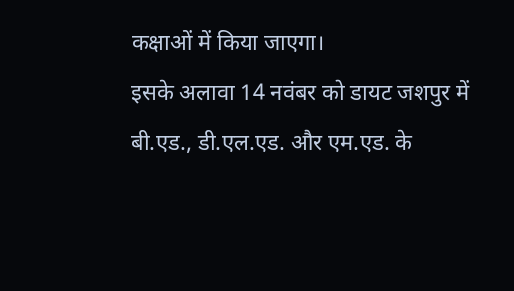कक्षाओं में किया जाएगा।
इसके अलावा 14 नवंबर को डायट जशपुर में बी.एड., डी.एल.एड. और एम.एड. के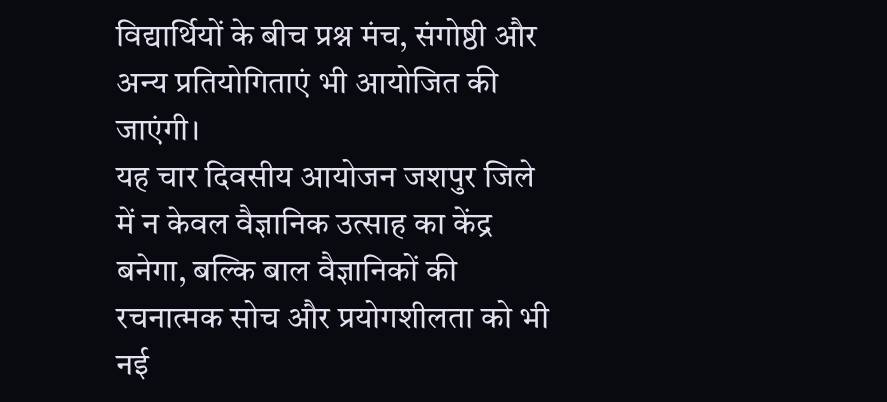विद्यार्थियों के बीच प्रश्न मंच, संगोष्ठी और अन्य प्रतियोगिताएं भी आयोजित की जाएंगी।
यह चार दिवसीय आयोजन जशपुर जिले में न केवल वैज्ञानिक उत्साह का केंद्र बनेगा, बल्कि बाल वैज्ञानिकों की रचनात्मक सोच और प्रयोगशीलता को भी नई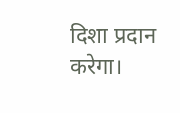दिशा प्रदान करेगा।